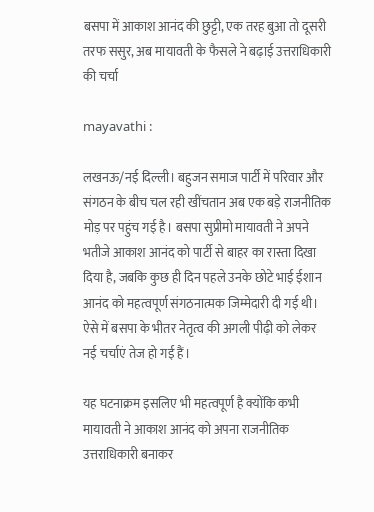बसपा में आकाश आनंद की छुट्टी, एक तरह बुआ तो दूसरी तरफ ससुर, अब मायावती के फैसले ने बढ़ाई उत्तराधिकारी की चर्चा

mayavathi :

लखनऊ/नई दिल्ली। बहुजन समाज पार्टी में परिवार और संगठन के बीच चल रही खींचतान अब एक बड़े राजनीतिक मोड़ पर पहुंच गई है। बसपा सुप्रीमो मायावती ने अपने भतीजे आकाश आनंद को पार्टी से बाहर का रास्ता दिखा दिया है, जबकि कुछ ही दिन पहले उनके छोटे भाई ईशान आनंद को महत्वपूर्ण संगठनात्मक जिम्मेदारी दी गई थी। ऐसे में बसपा के भीतर नेतृत्व की अगली पीढ़ी को लेकर नई चर्चाएं तेज हो गई हैं।

यह घटनाक्रम इसलिए भी महत्वपूर्ण है क्योंकि कभी मायावती ने आकाश आनंद को अपना राजनीतिक उत्तराधिकारी बनाकर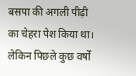बसपा की अगली पीढ़ी का चेहरा पेश किया था। लेकिन पिछले कुछ वर्षों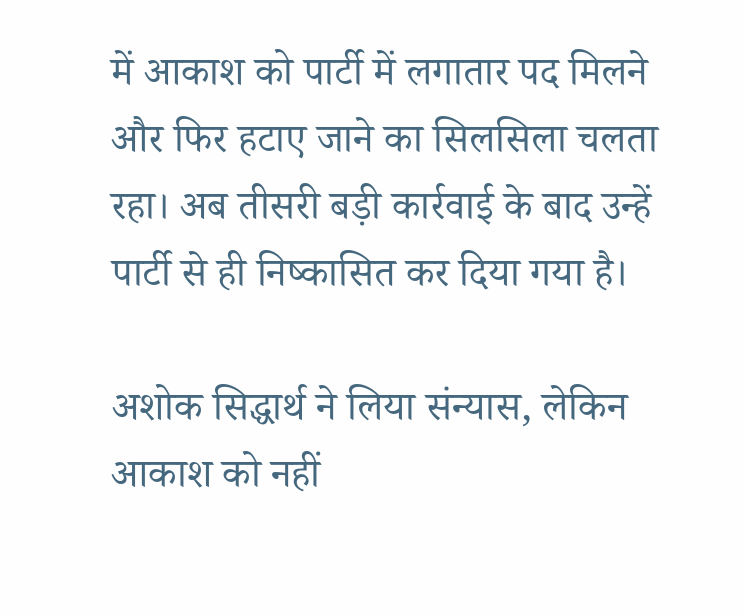में आकाश को पार्टी में लगातार पद मिलने और फिर हटाए जाने का सिलसिला चलता रहा। अब तीसरी बड़ी कार्रवाई के बाद उन्हें पार्टी से ही निष्कासित कर दिया गया है।

अशोक सिद्धार्थ ने लिया संन्यास, लेकिन आकाश को नहीं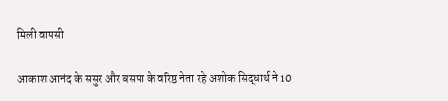मिली वापसी

आकाश आनंद के ससुर और बसपा के वरिष्ठ नेता रहे अशोक सिद्धार्थ ने 10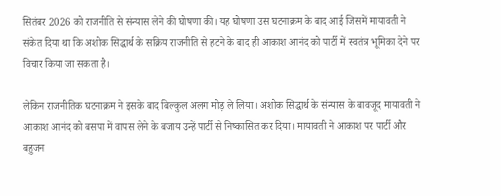सितंबर 2026 को राजनीति से संन्यास लेने की घोषणा की। यह घोषणा उस घटनाक्रम के बाद आई जिसमें मायावती ने संकेत दिया था कि अशोक सिद्धार्थ के सक्रिय राजनीति से हटने के बाद ही आकाश आनंद को पार्टी में स्वतंत्र भूमिका देने पर विचार किया जा सकता है।

लेकिन राजनीतिक घटनाक्रम ने इसके बाद बिल्कुल अलग मोड़ ले लिया। अशोक सिद्धार्थ के संन्यास के बावजूद मायावती ने आकाश आनंद को बसपा में वापस लेने के बजाय उन्हें पार्टी से निष्कासित कर दिया। मायावती ने आकाश पर पार्टी और बहुजन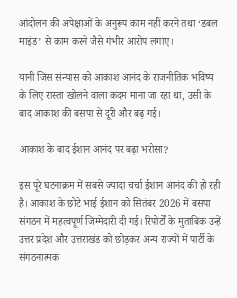आंदोलन की अपेक्षाओं के अनुरूप काम नहीं करने तथा ‘डबल माइंड’ से काम करने जैसे गंभीर आरोप लगाए।

यानी जिस संन्यास को आकाश आनंद के राजनीतिक भविष्य के लिए रास्ता खोलने वाला कदम माना जा रहा था, उसी के बाद आकाश की बसपा से दूरी और बढ़ गई।

आकाश के बाद ईशान आनंद पर बढ़ा भरोसा?

इस पूरे घटनाक्रम में सबसे ज्यादा चर्चा ईशान आनंद की हो रही है। आकाश के छोटे भाई ईशान को सितंबर 2026 में बसपा संगठन में महत्वपूर्ण जिम्मेदारी दी गई। रिपोर्टों के मुताबिक उन्हें उत्तर प्रदेश और उत्तराखंड को छोड़कर अन्य राज्यों में पार्टी के संगठनात्मक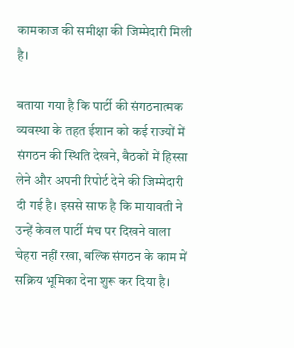कामकाज की समीक्षा की जिम्मेदारी मिली है।

बताया गया है कि पार्टी की संगठनात्मक व्यवस्था के तहत ईशान को कई राज्यों में संगठन की स्थिति देखने, बैठकों में हिस्सा लेने और अपनी रिपोर्ट देने की जिम्मेदारी दी गई है। इससे साफ है कि मायावती ने उन्हें केवल पार्टी मंच पर दिखने वाला चेहरा नहीं रखा, बल्कि संगठन के काम में सक्रिय भूमिका देना शुरू कर दिया है।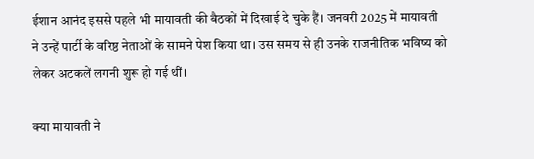ईशान आनंद इससे पहले भी मायावती की बैठकों में दिखाई दे चुके हैं। जनवरी 2025 में मायावती ने उन्हें पार्टी के वरिष्ठ नेताओं के सामने पेश किया था। उस समय से ही उनके राजनीतिक भविष्य को लेकर अटकलें लगनी शुरू हो गई थीं।

क्या मायावती ने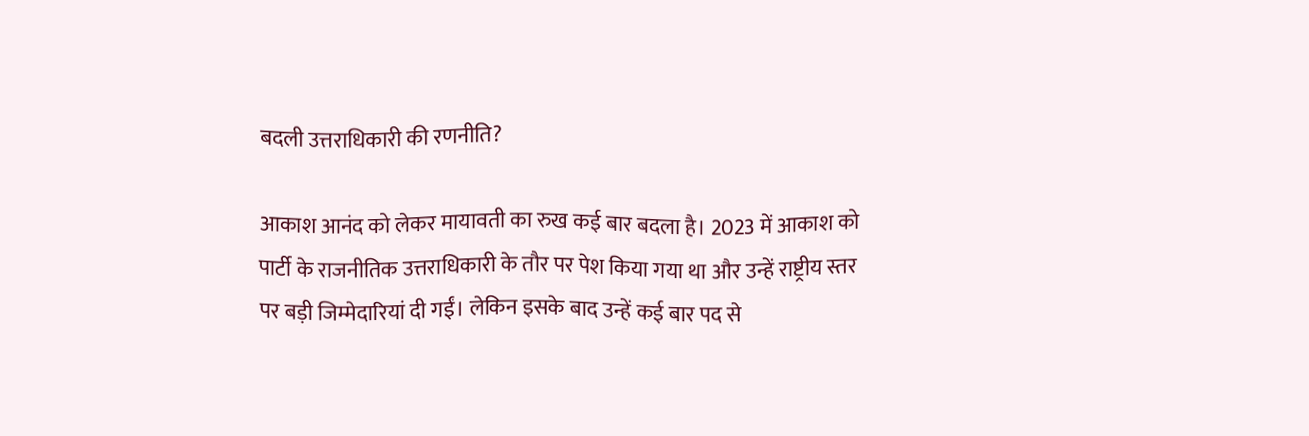बदली उत्तराधिकारी की रणनीति?

आकाश आनंद को लेकर मायावती का रुख कई बार बदला है। 2023 में आकाश को पार्टी के राजनीतिक उत्तराधिकारी के तौर पर पेश किया गया था और उन्हें राष्ट्रीय स्तर पर बड़ी जिम्मेदारियां दी गईं। लेकिन इसके बाद उन्हें कई बार पद से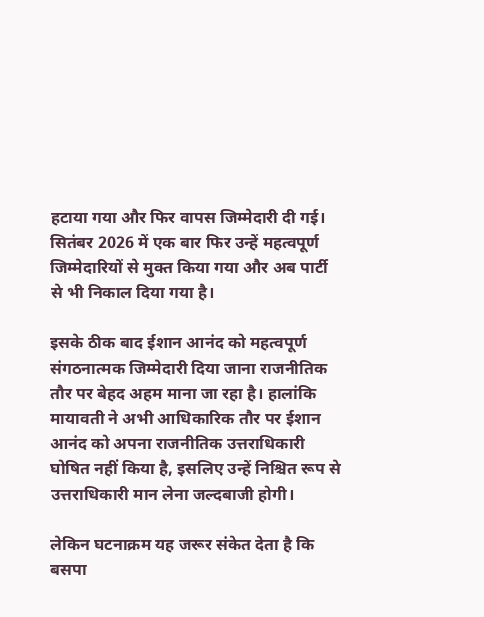हटाया गया और फिर वापस जिम्मेदारी दी गई। सितंबर 2026 में एक बार फिर उन्हें महत्वपूर्ण जिम्मेदारियों से मुक्त किया गया और अब पार्टी से भी निकाल दिया गया है।

इसके ठीक बाद ईशान आनंद को महत्वपूर्ण संगठनात्मक जिम्मेदारी दिया जाना राजनीतिक तौर पर बेहद अहम माना जा रहा है। हालांकि मायावती ने अभी आधिकारिक तौर पर ईशान आनंद को अपना राजनीतिक उत्तराधिकारी घोषित नहीं किया है, इसलिए उन्हें निश्चित रूप से उत्तराधिकारी मान लेना जल्दबाजी होगी।

लेकिन घटनाक्रम यह जरूर संकेत देता है कि बसपा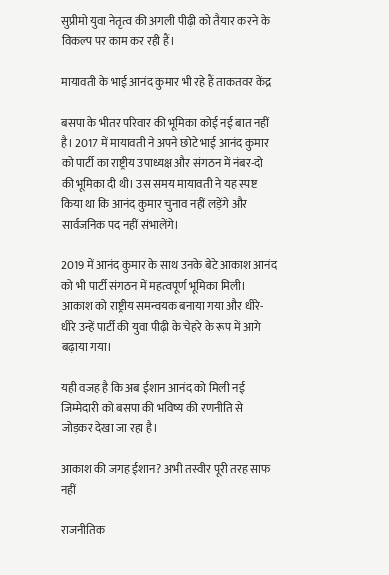सुप्रीमो युवा नेतृत्व की अगली पीढ़ी को तैयार करने के विकल्प पर काम कर रही हैं।

मायावती के भाई आनंद कुमार भी रहे हैं ताकतवर केंद्र

बसपा के भीतर परिवार की भूमिका कोई नई बात नहीं है। 2017 में मायावती ने अपने छोटे भाई आनंद कुमार को पार्टी का राष्ट्रीय उपाध्यक्ष और संगठन में नंबर-दो की भूमिका दी थी। उस समय मायावती ने यह स्पष्ट किया था कि आनंद कुमार चुनाव नहीं लड़ेंगे और सार्वजनिक पद नहीं संभालेंगे।

2019 में आनंद कुमार के साथ उनके बेटे आकाश आनंद को भी पार्टी संगठन में महत्वपूर्ण भूमिका मिली। आकाश को राष्ट्रीय समन्वयक बनाया गया और धीरे-धीरे उन्हें पार्टी की युवा पीढ़ी के चेहरे के रूप में आगे बढ़ाया गया।

यही वजह है कि अब ईशान आनंद को मिली नई जिम्मेदारी को बसपा की भविष्य की रणनीति से जोड़कर देखा जा रहा है।

आकाश की जगह ईशान? अभी तस्वीर पूरी तरह साफ नहीं

राजनीतिक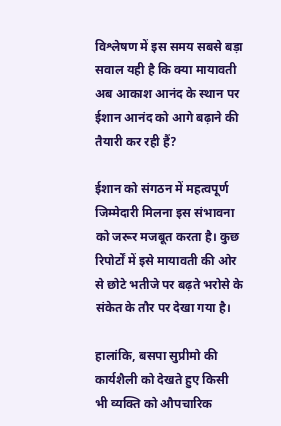विश्लेषण में इस समय सबसे बड़ा सवाल यही है कि क्या मायावती अब आकाश आनंद के स्थान पर ईशान आनंद को आगे बढ़ाने की तैयारी कर रही हैं?

ईशान को संगठन में महत्वपूर्ण जिम्मेदारी मिलना इस संभावना को जरूर मजबूत करता है। कुछ रिपोर्टों में इसे मायावती की ओर से छोटे भतीजे पर बढ़ते भरोसे के संकेत के तौर पर देखा गया है।

हालांकि, बसपा सुप्रीमो की कार्यशैली को देखते हुए किसी भी व्यक्ति को औपचारिक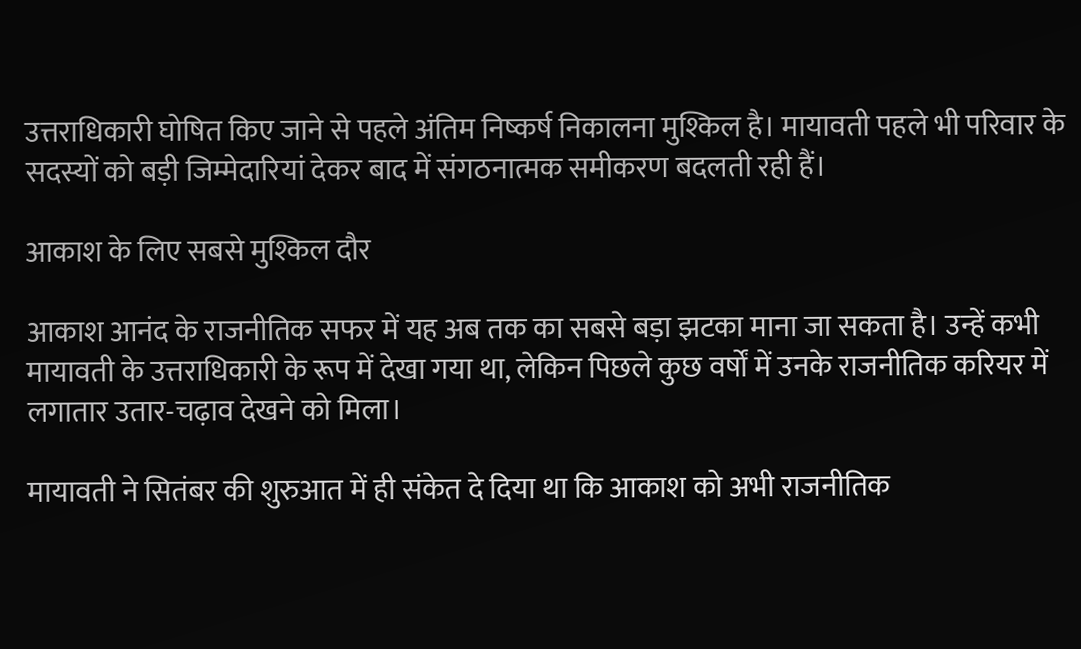उत्तराधिकारी घोषित किए जाने से पहले अंतिम निष्कर्ष निकालना मुश्किल है। मायावती पहले भी परिवार के सदस्यों को बड़ी जिम्मेदारियां देकर बाद में संगठनात्मक समीकरण बदलती रही हैं।

आकाश के लिए सबसे मुश्किल दौर

आकाश आनंद के राजनीतिक सफर में यह अब तक का सबसे बड़ा झटका माना जा सकता है। उन्हें कभी मायावती के उत्तराधिकारी के रूप में देखा गया था, लेकिन पिछले कुछ वर्षों में उनके राजनीतिक करियर में लगातार उतार-चढ़ाव देखने को मिला।

मायावती ने सितंबर की शुरुआत में ही संकेत दे दिया था कि आकाश को अभी राजनीतिक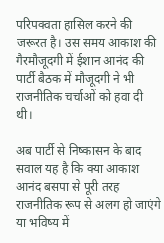परिपक्वता हासिल करने की जरूरत है। उस समय आकाश की गैरमौजूदगी में ईशान आनंद की पार्टी बैठक में मौजूदगी ने भी राजनीतिक चर्चाओं को हवा दी थी।

अब पार्टी से निष्कासन के बाद सवाल यह है कि क्या आकाश आनंद बसपा से पूरी तरह राजनीतिक रूप से अलग हो जाएंगे या भविष्य में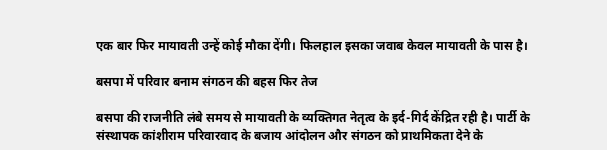एक बार फिर मायावती उन्हें कोई मौका देंगी। फिलहाल इसका जवाब केवल मायावती के पास है।

बसपा में परिवार बनाम संगठन की बहस फिर तेज

बसपा की राजनीति लंबे समय से मायावती के व्यक्तिगत नेतृत्व के इर्द-गिर्द केंद्रित रही है। पार्टी के संस्थापक कांशीराम परिवारवाद के बजाय आंदोलन और संगठन को प्राथमिकता देने के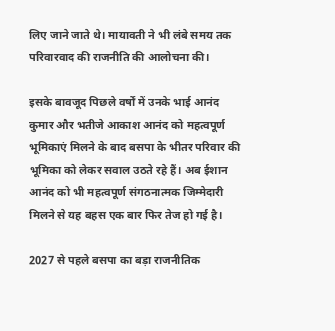लिए जाने जाते थे। मायावती ने भी लंबे समय तक परिवारवाद की राजनीति की आलोचना की।

इसके बावजूद पिछले वर्षों में उनके भाई आनंद कुमार और भतीजे आकाश आनंद को महत्वपूर्ण भूमिकाएं मिलने के बाद बसपा के भीतर परिवार की भूमिका को लेकर सवाल उठते रहे हैं। अब ईशान आनंद को भी महत्वपूर्ण संगठनात्मक जिम्मेदारी मिलने से यह बहस एक बार फिर तेज हो गई है।

2027 से पहले बसपा का बड़ा राजनीतिक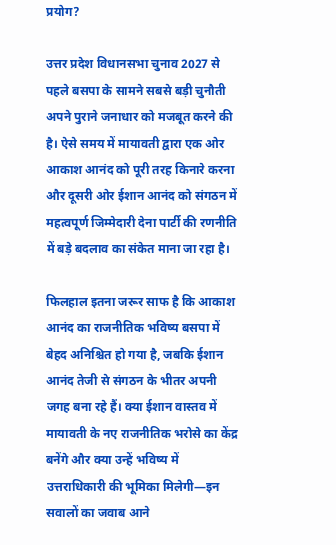प्रयोग?

उत्तर प्रदेश विधानसभा चुनाव 2027 से पहले बसपा के सामने सबसे बड़ी चुनौती अपने पुराने जनाधार को मजबूत करने की है। ऐसे समय में मायावती द्वारा एक ओर आकाश आनंद को पूरी तरह किनारे करना और दूसरी ओर ईशान आनंद को संगठन में महत्वपूर्ण जिम्मेदारी देना पार्टी की रणनीति में बड़े बदलाव का संकेत माना जा रहा है।

फिलहाल इतना जरूर साफ है कि आकाश आनंद का राजनीतिक भविष्य बसपा में बेहद अनिश्चित हो गया है, जबकि ईशान आनंद तेजी से संगठन के भीतर अपनी जगह बना रहे हैं। क्या ईशान वास्तव में मायावती के नए राजनीतिक भरोसे का केंद्र बनेंगे और क्या उन्हें भविष्य में उत्तराधिकारी की भूमिका मिलेगी—इन सवालों का जवाब आने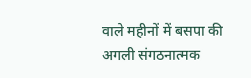वाले महीनों में बसपा की अगली संगठनात्मक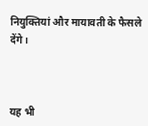नियुक्तियां और मायावती के फैसले देंगे।



यह भी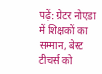पढ़ें: ग्रेटर नोएडा में शिक्षकों का सम्मान, बेस्ट टीचर्स को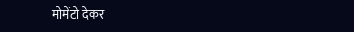मोमेंटो देकर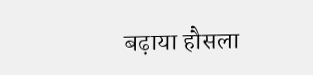बढ़ाया हौसला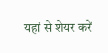यहां से शेयर करें